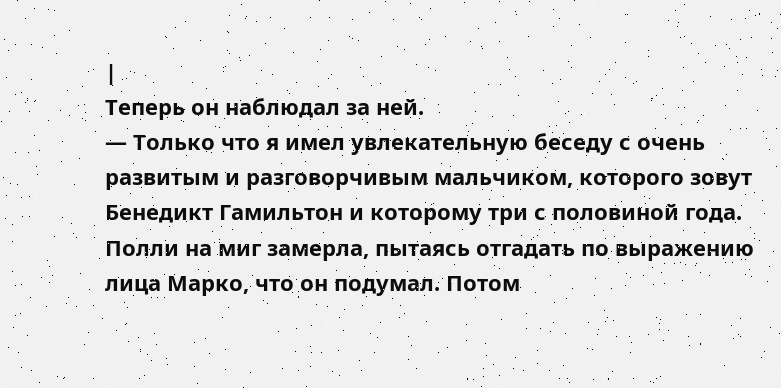|
Теперь он наблюдал за ней.
— Только что я имел увлекательную беседу с очень развитым и разговорчивым мальчиком, которого зовут Бенедикт Гамильтон и которому три с половиной года.
Полли на миг замерла, пытаясь отгадать по выражению лица Марко, что он подумал. Потом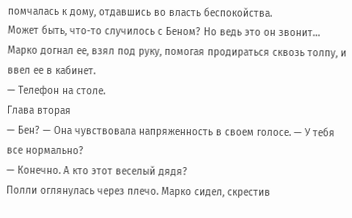помчалась к дому, отдавшись во власть беспокойства.
Может быть, что-то случилось с Беном? Но ведь это он звонит…
Марко догнал ее, взял под руку, помогая продираться сквозь толпу, и ввел ее в кабинет.
— Телефон на столе.
Глава вторая
— Бен? — Она чувствовала напряженность в своем голосе. — У тебя все нормально?
— Конечно. А кто этот веселый дядя?
Полли оглянулась через плечо. Марко сидел, скрестив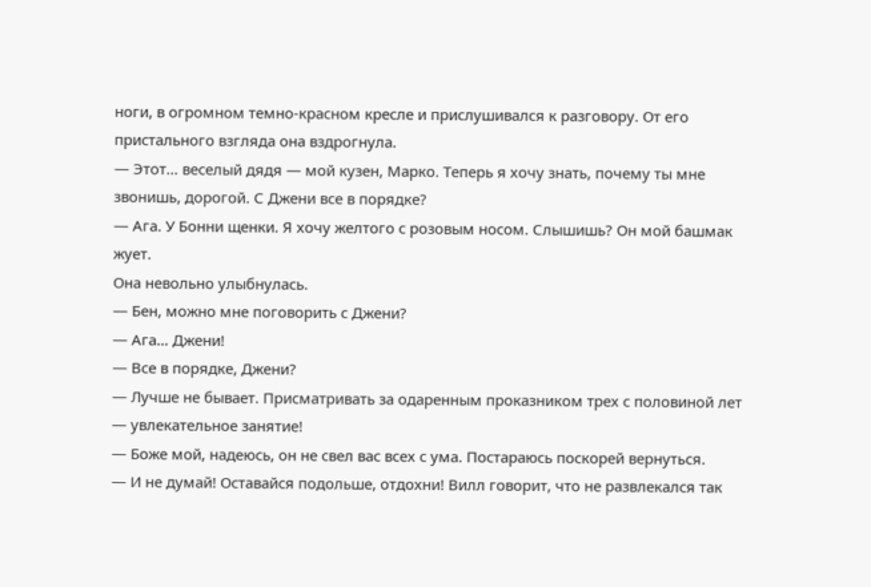ноги, в огромном темно-красном кресле и прислушивался к разговору. От его пристального взгляда она вздрогнула.
— Этот… веселый дядя — мой кузен, Марко. Теперь я хочу знать, почему ты мне звонишь, дорогой. С Джени все в порядке?
— Ага. У Бонни щенки. Я хочу желтого с розовым носом. Слышишь? Он мой башмак жует.
Она невольно улыбнулась.
— Бен, можно мне поговорить с Джени?
— Ага… Джени!
— Все в порядке, Джени?
— Лучше не бывает. Присматривать за одаренным проказником трех с половиной лет — увлекательное занятие!
— Боже мой, надеюсь, он не свел вас всех с ума. Постараюсь поскорей вернуться.
— И не думай! Оставайся подольше, отдохни! Вилл говорит, что не развлекался так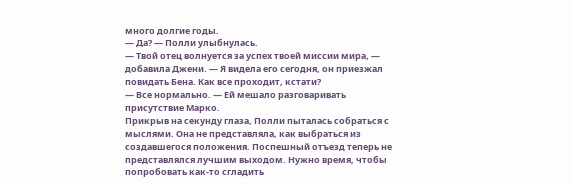много долгие годы.
— Да? — Полли улыбнулась.
— Твой отец волнуется за успех твоей миссии мира, — добавила Джени. — Я видела его сегодня, он приезжал повидать Бена. Как все проходит, кстати?
— Все нормально. — Ей мешало разговаривать присутствие Марко.
Прикрыв на секунду глаза, Полли пыталась собраться с мыслями. Она не представляла, как выбраться из создавшегося положения. Поспешный отъезд теперь не представлялся лучшим выходом. Нужно время, чтобы попробовать как-то сгладить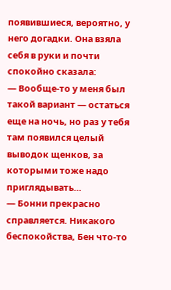появившиеся, вероятно, у него догадки. Она взяла себя в руки и почти спокойно сказала:
— Вообще-то у меня был такой вариант — остаться еще на ночь, но раз у тебя там появился целый выводок щенков, за которыми тоже надо приглядывать…
— Бонни прекрасно справляется. Никакого беспокойства, Бен что-то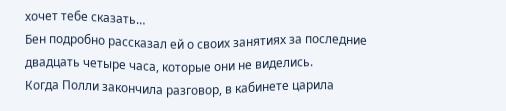хочет тебе сказать…
Бен подробно рассказал ей о своих занятиях за последние двадцать четыре часа, которые они не виделись.
Когда Полли закончила разговор, в кабинете царила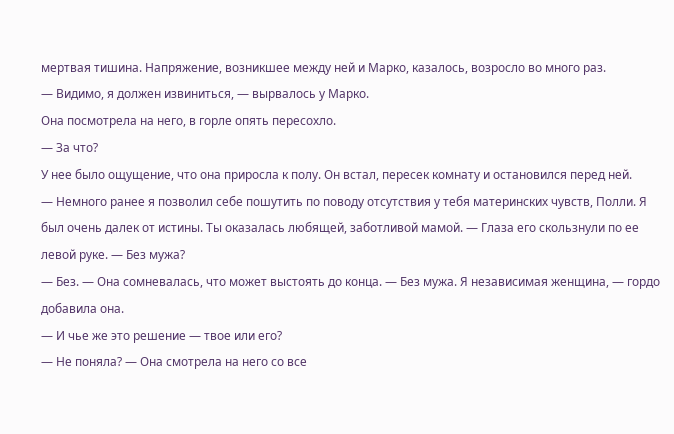мертвая тишина. Напряжение, возникшее между ней и Марко, казалось, возросло во много раз.
— Видимо, я должен извиниться, — вырвалось у Марко.
Она посмотрела на него, в горле опять пересохло.
— За что?
У нее было ощущение, что она приросла к полу. Он встал, пересек комнату и остановился перед ней.
— Немного ранее я позволил себе пошутить по поводу отсутствия у тебя материнских чувств, Полли. Я был очень далек от истины. Ты оказалась любящей, заботливой мамой. — Глаза его скользнули по ее левой руке. — Без мужа?
— Без. — Она сомневалась, что может выстоять до конца. — Без мужа. Я независимая женщина, — гордо добавила она.
— И чье же это решение — твое или его?
— Не поняла? — Она смотрела на него со все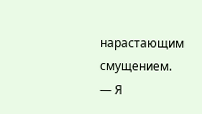нарастающим смущением.
— Я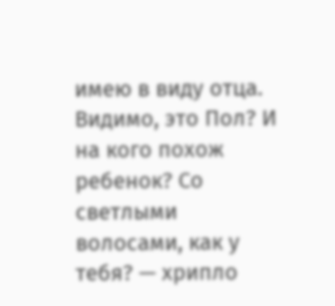имею в виду отца. Видимо, это Пол? И на кого похож ребенок? Со светлыми волосами, как у тебя? — хрипло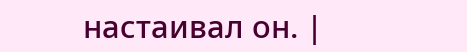настаивал он. |